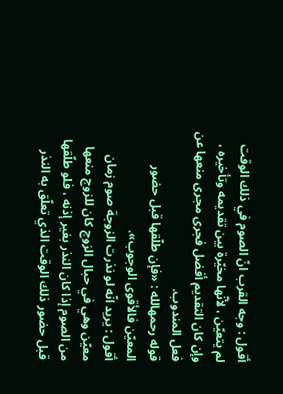أقول : وجه القرب انّ الصوم في ذلك الوقت لم يتعيّن ، لأنّها مخيّرة بين تقديمه وتأخيره ، وإن كان التقديم أفضل فجرى مجرى منعها عن فعل المندوب.
قوله رحمهالله : «فإن طلّقها قبل حضور المعيّن فالأقوى الوجوب».
أقول : يريد انّه لو نذرت الزوجة صوم زمان معيّن وهي في حبال الزوج كان للزوج منعها من الصوم إذا كان النذر بغير إذنه ، فلو طلّقها قبل حضور ذلك الوقت الذي تعلّق به النذر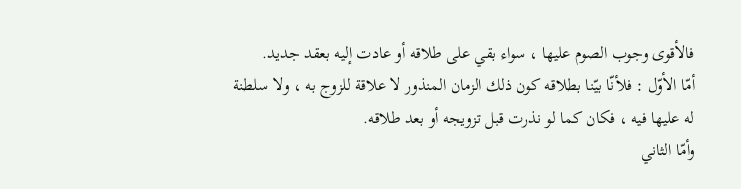فالأقوى وجوب الصوم عليها ، سواء بقي على طلاقه أو عادت إليه بعقد جديد.
أمّا الأوّل : فلأنّا بيّنا بطلاقه كون ذلك الزمان المنذور لا علاقة للزوج به ، ولا سلطنة له عليها فيه ، فكان كما لو نذرت قبل تزويجه أو بعد طلاقه.
وأمّا الثاني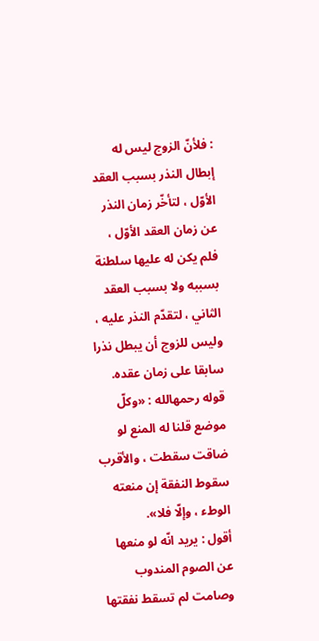: فلأنّ الزوج ليس له إبطال النذر بسبب العقد الأوّل ، لتأخّر زمان النذر عن زمان العقد الأوّل ، فلم يكن له عليها سلطنة بسببه ولا بسبب العقد الثاني ، لتقدّم النذر عليه ، وليس للزوج أن يبطل نذرا سابقا على زمان عقده.
قوله رحمهالله : «وكلّ موضع قلنا له المنع لو ضاقت سقطت ، والأقرب سقوط النفقة إن منعته الوطء ، وإلّا فلا».
أقول : يريد انّه لو منعها عن الصوم المندوب وصامت لم تسقط نفقتها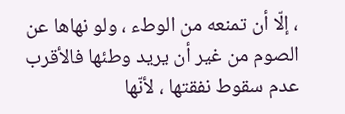، إلّا أن تمنعه من الوطء ، ولو نهاها عن الصوم من غير أن يريد وطئها فالأقرب عدم سقوط نفقتها ، لأنّها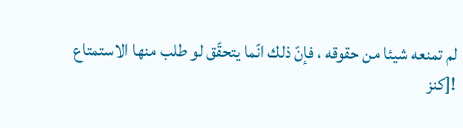لم تمنعه شيئا من حقوقه ، فإنّ ذلك انّما يتحقّق لو طلب منها الاستمتاع
![كنز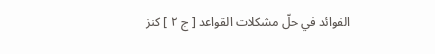الفوائد في حلّ مشكلات القواعد [ ج ٢ ] كنز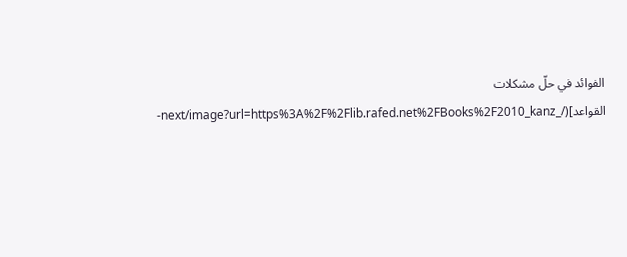الفوائد في حلّ مشكلات القواعد](/_next/image?url=https%3A%2F%2Flib.rafed.net%2FBooks%2F2010_kanz-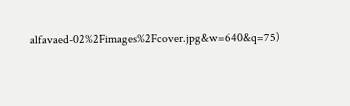alfavaed-02%2Fimages%2Fcover.jpg&w=640&q=75)